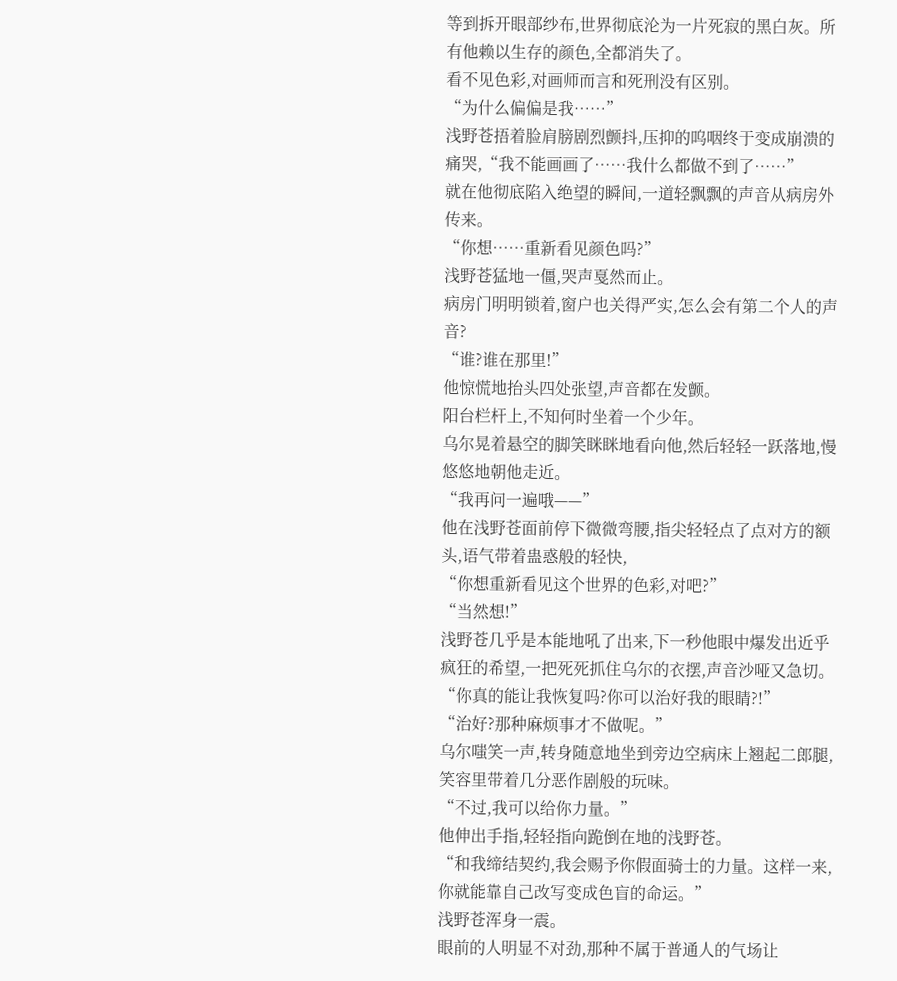等到拆开眼部纱布,世界彻底沦为一片死寂的黑白灰。所有他赖以生存的颜色,全都消失了。
看不见色彩,对画师而言和死刑没有区别。
“为什么偏偏是我……”
浅野苍捂着脸肩膀剧烈颤抖,压抑的呜咽终于变成崩溃的痛哭,“我不能画画了……我什么都做不到了……”
就在他彻底陷入绝望的瞬间,一道轻飘飘的声音从病房外传来。
“你想……重新看见颜色吗?”
浅野苍猛地一僵,哭声戛然而止。
病房门明明锁着,窗户也关得严实,怎么会有第二个人的声音?
“谁?谁在那里!”
他惊慌地抬头四处张望,声音都在发颤。
阳台栏杆上,不知何时坐着一个少年。
乌尔晃着悬空的脚笑眯眯地看向他,然后轻轻一跃落地,慢悠悠地朝他走近。
“我再问一遍哦——”
他在浅野苍面前停下微微弯腰,指尖轻轻点了点对方的额头,语气带着蛊惑般的轻快,
“你想重新看见这个世界的色彩,对吧?”
“当然想!”
浅野苍几乎是本能地吼了出来,下一秒他眼中爆发出近乎疯狂的希望,一把死死抓住乌尔的衣摆,声音沙哑又急切。
“你真的能让我恢复吗?你可以治好我的眼睛?!”
“治好?那种麻烦事才不做呢。”
乌尔嗤笑一声,转身随意地坐到旁边空病床上翘起二郎腿,笑容里带着几分恶作剧般的玩味。
“不过,我可以给你力量。”
他伸出手指,轻轻指向跪倒在地的浅野苍。
“和我缔结契约,我会赐予你假面骑士的力量。这样一来,你就能靠自己改写变成色盲的命运。”
浅野苍浑身一震。
眼前的人明显不对劲,那种不属于普通人的气场让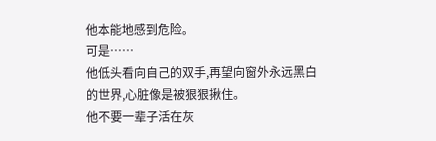他本能地感到危险。
可是……
他低头看向自己的双手,再望向窗外永远黑白的世界,心脏像是被狠狠揪住。
他不要一辈子活在灰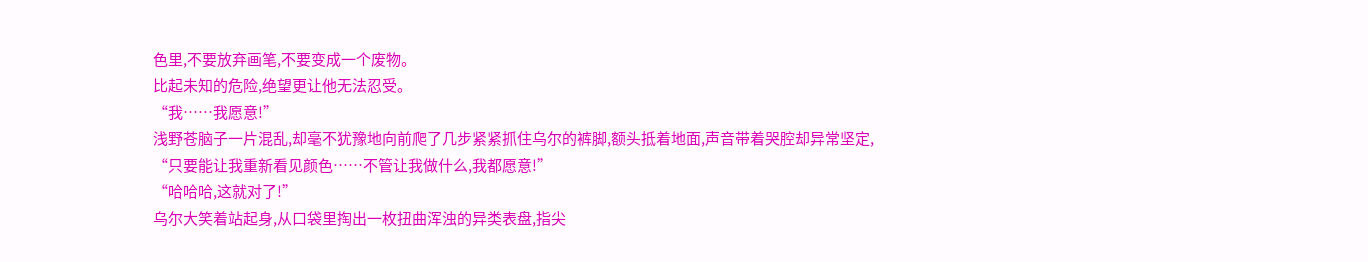色里,不要放弃画笔,不要变成一个废物。
比起未知的危险,绝望更让他无法忍受。
“我……我愿意!”
浅野苍脑子一片混乱,却毫不犹豫地向前爬了几步紧紧抓住乌尔的裤脚,额头抵着地面,声音带着哭腔却异常坚定,
“只要能让我重新看见颜色……不管让我做什么,我都愿意!”
“哈哈哈,这就对了!”
乌尔大笑着站起身,从口袋里掏出一枚扭曲浑浊的异类表盘,指尖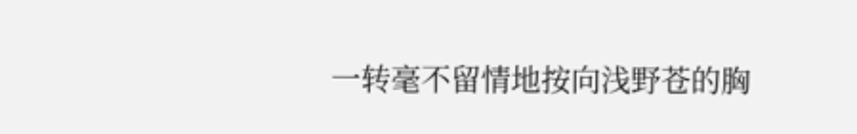一转毫不留情地按向浅野苍的胸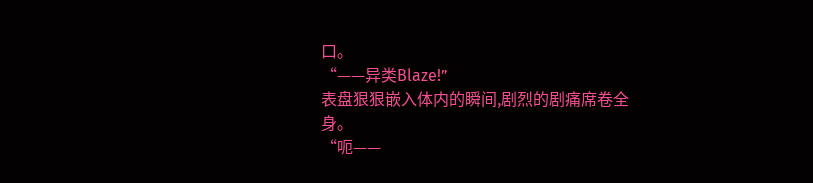口。
“——异类Blaze!”
表盘狠狠嵌入体内的瞬间,剧烈的剧痛席卷全身。
“呃——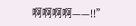啊啊啊啊——!!”